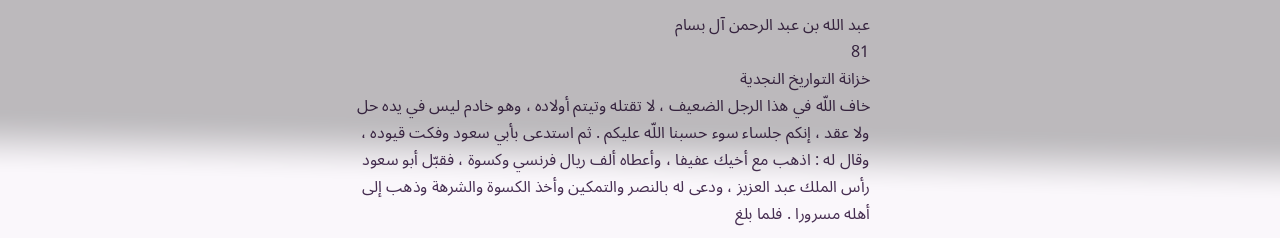عبد الله بن عبد الرحمن آل بسام
81
خزانة التواريخ النجدية
خاف اللّه في هذا الرجل الضعيف ، لا تقتله وتيتم أولاده ، وهو خادم ليس في يده حل ولا عقد ، إنكم جلساء سوء حسبنا اللّه عليكم . ثم استدعى بأبي سعود وفكت قيوده ، وقال له : اذهب مع أخيك عفيفا ، وأعطاه ألف ريال فرنسي وكسوة ، فقبّل أبو سعود رأس الملك عبد العزيز ، ودعى له بالنصر والتمكين وأخذ الكسوة والشرهة وذهب إلى أهله مسرورا . فلما بلغ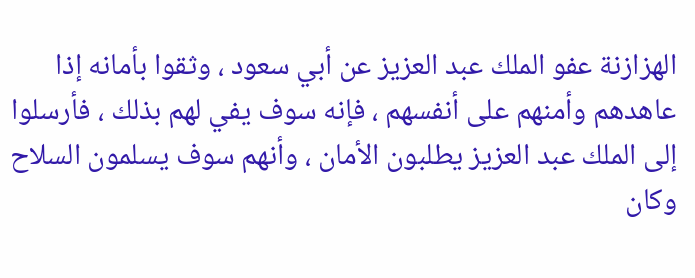الهزازنة عفو الملك عبد العزيز عن أبي سعود ، وثقوا بأمانه إذا عاهدهم وأمنهم على أنفسهم ، فإنه سوف يفي لهم بذلك ، فأرسلوا إلى الملك عبد العزيز يطلبون الأمان ، وأنهم سوف يسلمون السلاح وكان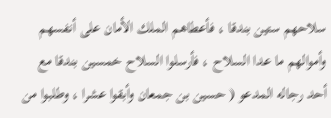سلاحهم ستين بندقا ، فأعطاهم الملك الأمان على أنفسهم وأموالهم ما عدا السلاح ، فأرسلوا السلاح خمسين بندقا مع أحد رجاله المدعو ( حسين بن جمعان وأبقوا عشرا ، وطلبوا من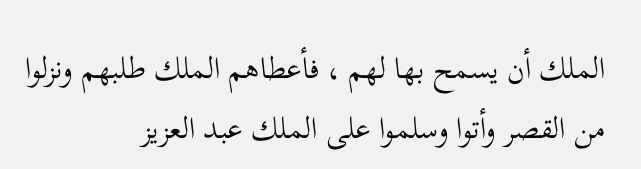الملك أن يسمح بها لهم ، فأعطاهم الملك طلبهم ونزلوا من القصر وأتوا وسلموا على الملك عبد العزيز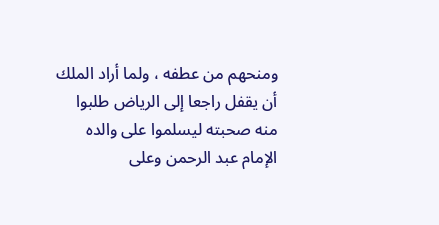ومنحهم من عطفه ، ولما أراد الملك أن يقفل راجعا إلى الرياض طلبوا منه صحبته ليسلموا على والده الإمام عبد الرحمن وعلى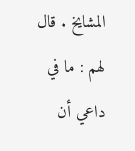المشايخ . قال لهم : ما في داعي أن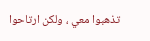تذهبوا معي ، ولكن ارتاحوا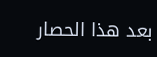بعد هذا الحصار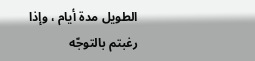الطويل مدة أيام ، وإذا رغبتم بالتوجّه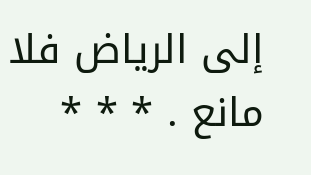إلى الرياض فلا مانع . * * *